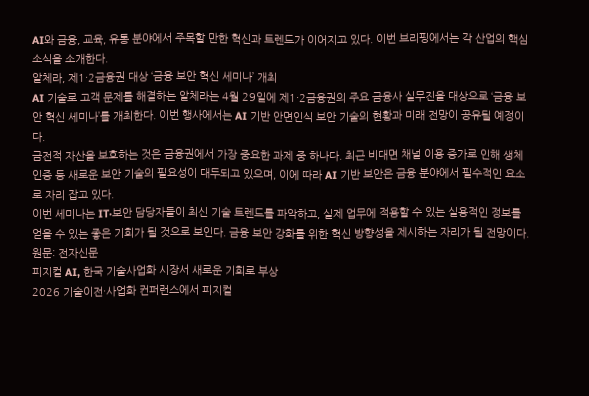AI와 금융, 교육, 유통 분야에서 주목할 만한 혁신과 트렌드가 이어지고 있다. 이번 브리핑에서는 각 산업의 핵심 소식을 소개한다.
알체라, 제1·2금융권 대상 ‘금융 보안 혁신 세미나’ 개최
AI 기술로 고객 문제를 해결하는 알체라는 4월 29일에 제1·2금융권의 주요 금융사 실무진을 대상으로 ‘금융 보안 혁신 세미나’를 개최한다. 이번 행사에서는 AI 기반 안면인식 보안 기술의 현황과 미래 전망이 공유될 예정이다.
금전적 자산을 보호하는 것은 금융권에서 가장 중요한 과제 중 하나다. 최근 비대면 채널 이용 증가로 인해 생체 인증 등 새로운 보안 기술의 필요성이 대두되고 있으며, 이에 따라 AI 기반 보안은 금융 분야에서 필수적인 요소로 자리 잡고 있다.
이번 세미나는 IT·보안 담당자들이 최신 기술 트렌드를 파악하고, 실제 업무에 적용할 수 있는 실용적인 정보를 얻을 수 있는 좋은 기회가 될 것으로 보인다. 금융 보안 강화를 위한 혁신 방향성을 제시하는 자리가 될 전망이다.
원문: 전자신문
피지컬 AI, 한국 기술사업화 시장서 새로운 기회로 부상
2026 기술이전·사업화 컨퍼런스에서 피지컬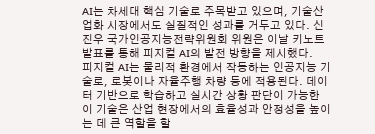AI는 차세대 핵심 기술로 주목받고 있으며, 기술산업화 시장에서도 실질적인 성과를 거두고 있다. 신진우 국가인공지능전략위원회 위원은 이날 키노트 발표를 통해 피지컬 AI의 발전 방향을 제시했다.
피지컬 AI는 물리적 환경에서 작동하는 인공지능 기술로, 로봇이나 자율주행 차량 등에 적용된다. 데이터 기반으로 학습하고 실시간 상황 판단이 가능한 이 기술은 산업 현장에서의 효율성과 안정성을 높이는 데 큰 역할을 할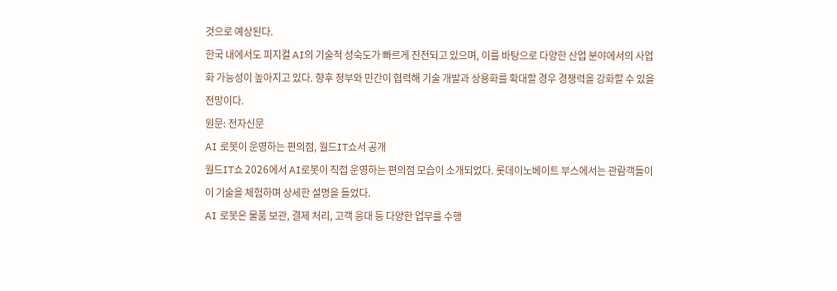것으로 예상된다.
한국 내에서도 피지컬 AI의 기술적 성숙도가 빠르게 진전되고 있으며, 이를 바탕으로 다양한 산업 분야에서의 사업화 가능성이 높아지고 있다. 향후 정부와 민간이 협력해 기술 개발과 상용화를 확대할 경우 경쟁력을 강화할 수 있을 전망이다.
원문: 전자신문
AI 로봇이 운영하는 편의점, 월드IT쇼서 공개
월드IT쇼 2026에서 AI로봇이 직접 운영하는 편의점 모습이 소개되었다. 롯데이노베이트 부스에서는 관람객들이 이 기술을 체험하며 상세한 설명을 들었다.
AI 로봇은 물품 보관, 결제 처리, 고객 응대 등 다양한 업무를 수행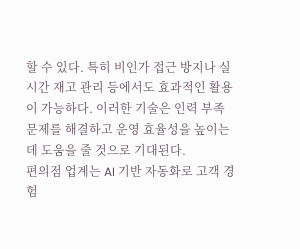할 수 있다. 특히 비인가 접근 방지나 실시간 재고 관리 등에서도 효과적인 활용이 가능하다. 이러한 기술은 인력 부족 문제를 해결하고 운영 효율성을 높이는 데 도움을 줄 것으로 기대된다.
편의점 업계는 AI 기반 자동화로 고객 경험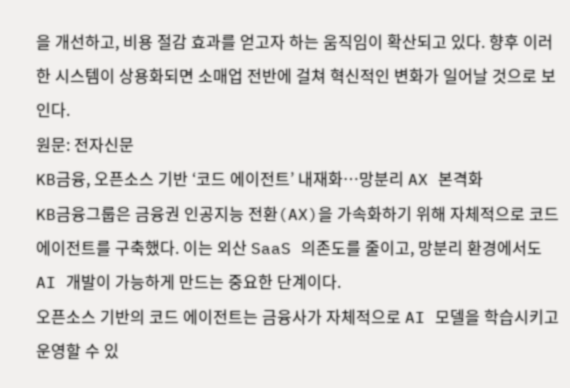을 개선하고, 비용 절감 효과를 얻고자 하는 움직임이 확산되고 있다. 향후 이러한 시스템이 상용화되면 소매업 전반에 걸쳐 혁신적인 변화가 일어날 것으로 보인다.
원문: 전자신문
KB금융, 오픈소스 기반 ‘코드 에이전트’ 내재화…망분리 AX 본격화
KB금융그룹은 금융권 인공지능 전환(AX)을 가속화하기 위해 자체적으로 코드 에이전트를 구축했다. 이는 외산 SaaS 의존도를 줄이고, 망분리 환경에서도 AI 개발이 가능하게 만드는 중요한 단계이다.
오픈소스 기반의 코드 에이전트는 금융사가 자체적으로 AI 모델을 학습시키고 운영할 수 있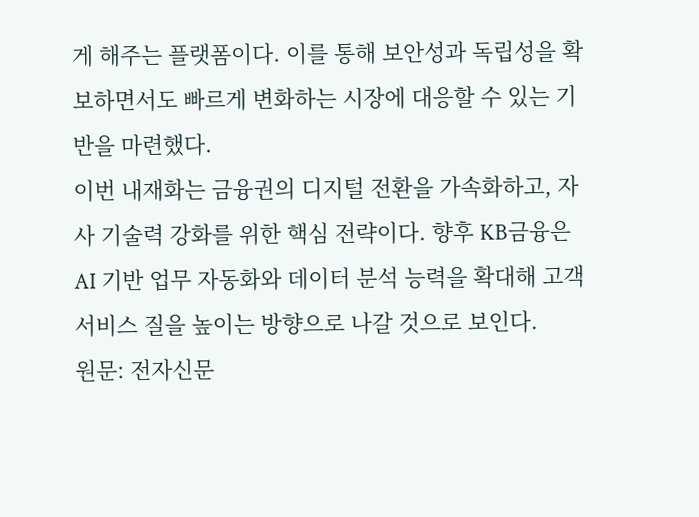게 해주는 플랫폼이다. 이를 통해 보안성과 독립성을 확보하면서도 빠르게 변화하는 시장에 대응할 수 있는 기반을 마련했다.
이번 내재화는 금융권의 디지털 전환을 가속화하고, 자사 기술력 강화를 위한 핵심 전략이다. 향후 KB금융은 AI 기반 업무 자동화와 데이터 분석 능력을 확대해 고객 서비스 질을 높이는 방향으로 나갈 것으로 보인다.
원문: 전자신문